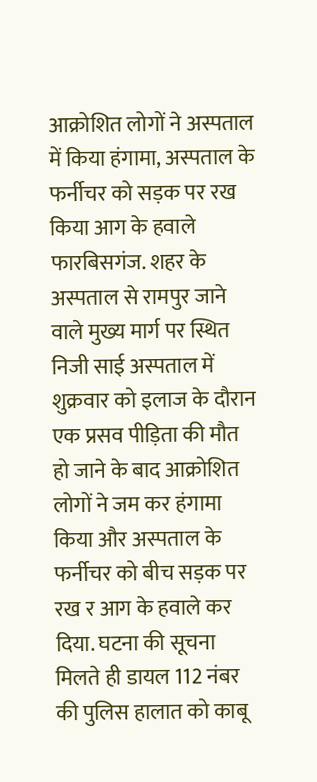आक्रोशित लोगों ने अस्पताल में किया हंगामा, अस्पताल के फर्नीचर को सड़क पर रख किया आग के हवाले
फारबिसगंज. शहर के अस्पताल से रामपुर जाने वाले मुख्य मार्ग पर स्थित निजी साई अस्पताल में शुक्रवार को इलाज के दौरान एक प्रसव पीड़िता की मौत हो जाने के बाद आक्रोशित लोगों ने जम कर हंगामा किया और अस्पताल के फर्नीचर को बीच सड़क पर रख र आग के हवाले कर दिया. घटना की सूचना मिलते ही डायल 112 नंबर की पुलिस हालात को काबू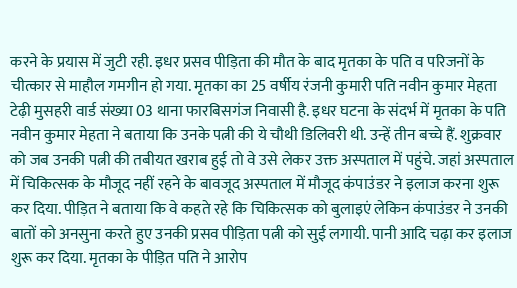करने के प्रयास में जुटी रही. इधर प्रसव पीड़िता की मौत के बाद मृतका के पति व परिजनों के चीत्कार से माहौल गमगीन हो गया. मृतका का 25 वर्षीय रंजनी कुमारी पति नवीन कुमार मेहता टेढ़ी मुसहरी वार्ड संख्या 03 थाना फारबिसगंज निवासी है. इधर घटना के संदर्भ में मृतका के पति नवीन कुमार मेहता ने बताया कि उनके पत्नी की ये चौथी डिलिवरी थी. उन्हें तीन बच्चे हैं. शुक्रवार को जब उनकी पत्नी की तबीयत खराब हुई तो वे उसे लेकर उक्त अस्पताल में पहुंचे. जहां अस्पताल में चिकित्सक के मौजूद नहीं रहने के बावजूद अस्पताल में मौजूद कंपाउंडर ने इलाज करना शुरू कर दिया. पीड़ित ने बताया कि वे कहते रहे कि चिकित्सक को बुलाइएं लेकिन कंपाउंडर ने उनकी बातों को अनसुना करते हुए उनकी प्रसव पीड़िता पत्नी को सुई लगायी. पानी आदि चढ़ा कर इलाज शुरू कर दिया. मृतका के पीड़ित पति ने आरोप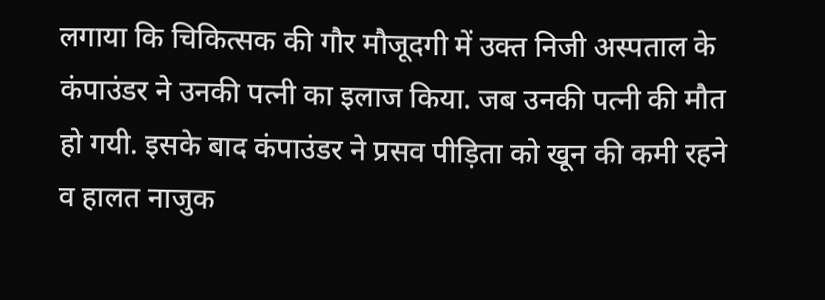लगाया कि चिकित्सक की गौर मौजूदगी में उक्त निजी अस्पताल के कंपाउंडर ने उनकी पत्नी का इलाज किया. जब उनकी पत्नी की मौत हो गयी. इसके बाद कंपाउंडर ने प्रसव पीड़िता को खून की कमी रहने व हालत नाजुक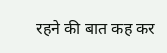रहने की बात कह कर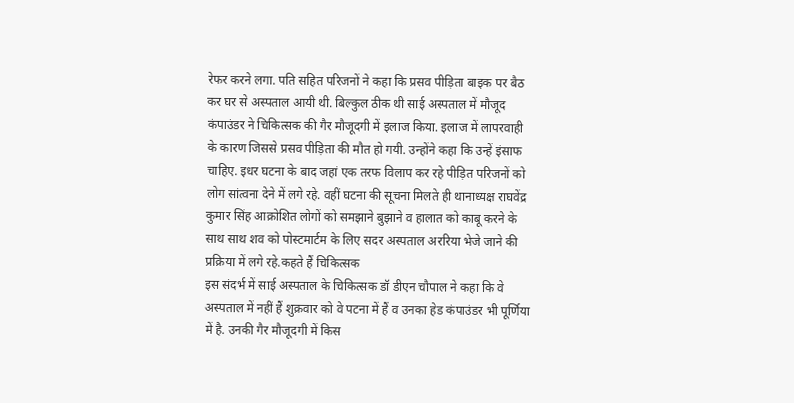रेफर करने लगा. पति सहित परिजनों ने कहा कि प्रसव पीड़िता बाइक पर बैठ कर घर से अस्पताल आयी थी. बिल्कुल ठीक थी साई अस्पताल में मौजूद कंपाउंडर ने चिकित्सक की गैर मौजूदगी में इलाज किया. इलाज में लापरवाही के कारण जिससे प्रसव पीड़िता की मौत हो गयी. उन्होंने कहा कि उन्हें इंसाफ चाहिए. इधर घटना के बाद जहां एक तरफ विलाप कर रहे पीड़ित परिजनों को लोग सांत्वना देने में लगे रहे. वहीं घटना की सूचना मिलते ही थानाध्यक्ष राघवेंद्र कुमार सिंह आक्रोशित लोगों को समझाने बुझाने व हालात को काबू करने के साथ साथ शव को पोस्टमार्टम के लिए सदर अस्पताल अररिया भेजे जाने की प्रक्रिया में लगे रहे.कहते हैं चिकित्सक
इस संदर्भ में साई अस्पताल के चिकित्सक डॉ डीएन चौपाल ने कहा कि वे अस्पताल में नहीं हैं शुक्रवार को वे पटना में हैं व उनका हेड कंपाउंडर भी पूर्णिया में है. उनकी गैर मौजूदगी में किस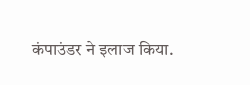कंपाउंडर ने इलाज किया.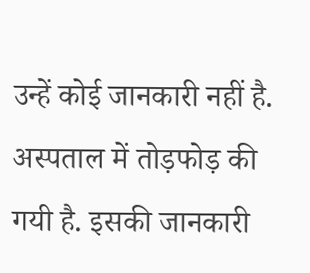उन्हें कोई जानकारी नहीं है. अस्पताल में तोड़फोड़ की गयी है. इसकी जानकारी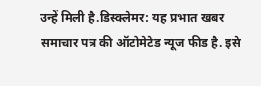उन्हें मिली है.डिस्क्लेमर: यह प्रभात खबर समाचार पत्र की ऑटोमेटेड न्यूज फीड है. इसे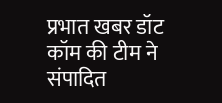प्रभात खबर डॉट कॉम की टीम ने संपादित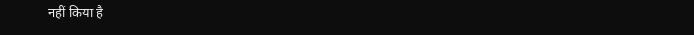नहीं किया है